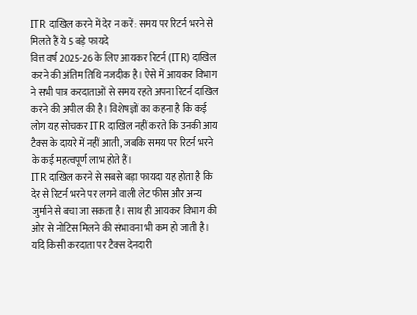ITR दाखिल करने में देर न करें: समय पर रिटर्न भरने से मिलते हैं ये 5 बड़े फायदे
वित्त वर्ष 2025-26 के लिए आयकर रिटर्न (ITR) दाखिल करने की अंतिम तिथि नजदीक है। ऐसे में आयकर विभाग ने सभी पात्र करदाताओं से समय रहते अपना रिटर्न दाखिल करने की अपील की है। विशेषज्ञों का कहना है कि कई लोग यह सोचकर ITR दाखिल नहीं करते कि उनकी आय टैक्स के दायरे में नहीं आती, जबकि समय पर रिटर्न भरने के कई महत्वपूर्ण लाभ होते हैं।
ITR दाखिल करने से सबसे बड़ा फायदा यह होता है कि देर से रिटर्न भरने पर लगने वाली लेट फीस और अन्य जुर्माने से बचा जा सकता है। साथ ही आयकर विभाग की ओर से नोटिस मिलने की संभावना भी कम हो जाती है। यदि किसी करदाता पर टैक्स देनदारी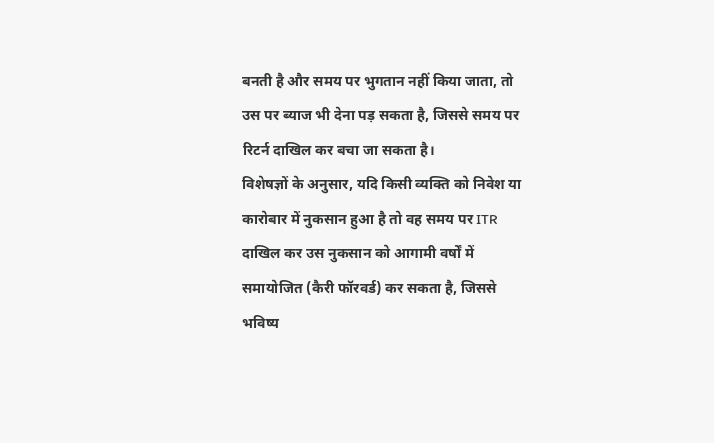बनती है और समय पर भुगतान नहीं किया जाता, तो उस पर ब्याज भी देना पड़ सकता है, जिससे समय पर रिटर्न दाखिल कर बचा जा सकता है।
विशेषज्ञों के अनुसार, यदि किसी व्यक्ति को निवेश या कारोबार में नुकसान हुआ है तो वह समय पर ITR दाखिल कर उस नुकसान को आगामी वर्षों में समायोजित (कैरी फॉरवर्ड) कर सकता है, जिससे भविष्य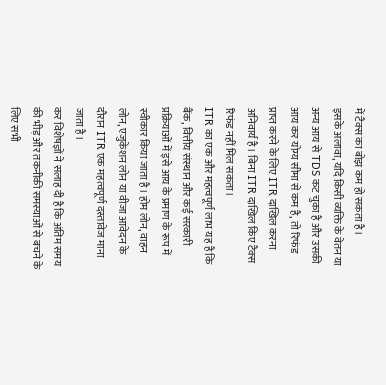में टैक्स का बोझ कम हो सकता है।
इसके अलावा, यदि किसी व्यक्ति के वेतन या अन्य आय से TDS कट चुका है और उसकी आय कर योग्य सीमा से कम है, तो रिफंड प्राप्त करने के लिए ITR दाखिल करना अनिवार्य है। बिना ITR दाखिल किए टैक्स रिफंड नहीं मिल सकता।
ITR का एक और महत्वपूर्ण लाभ यह है कि बैंक, वित्तीय संस्थान और कई सरकारी प्रक्रियाओं में इसे आय के प्रमाण के रूप में स्वीकार किया जाता है। होम लोन, वाहन लोन, एजुकेशन लोन या वीजा आवेदन के दौरान ITR एक महत्वपूर्ण दस्तावेज माना जाता है।
कर विशेषज्ञों ने सलाह दी है कि अंतिम समय की भीड़ और तकनीकी समस्याओं से बचने के लिए सभी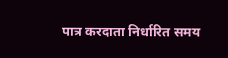पात्र करदाता निर्धारित समय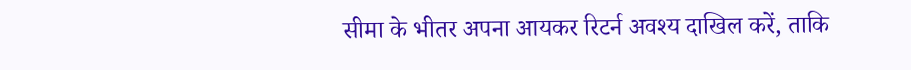सीमा के भीतर अपना आयकर रिटर्न अवश्य दाखिल करें, ताकि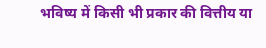भविष्य में किसी भी प्रकार की वित्तीय या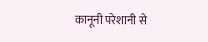कानूनी परेशानी से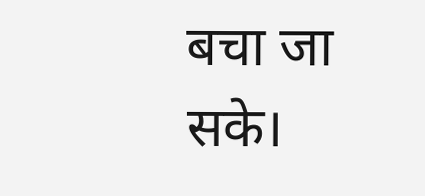बचा जा सके।